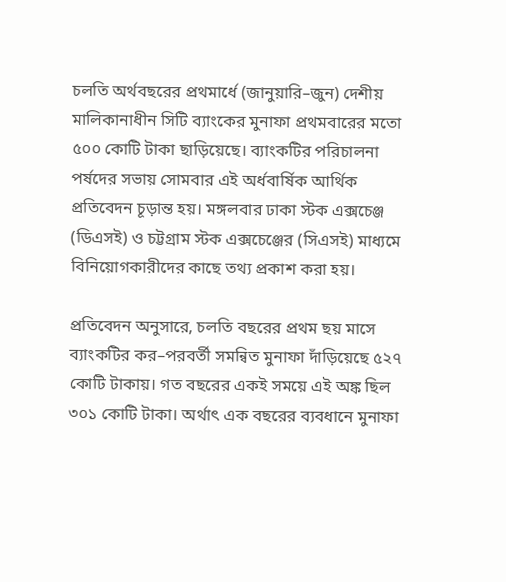চলতি অর্থবছরের প্রথমার্ধে (জানুয়ারি–জুন) দেশীয় মালিকানাধীন সিটি ব্যাংকের মুনাফা প্রথমবারের মতো ৫০০ কোটি টাকা ছাড়িয়েছে। ব্যাংকটির পরিচালনা পর্ষদের সভায় সোমবার এই অর্ধবার্ষিক আর্থিক প্রতিবেদন চূড়ান্ত হয়। মঙ্গলবার ঢাকা স্টক এক্সচেঞ্জ (ডিএসই) ও চট্টগ্রাম স্টক এক্সচেঞ্জের (সিএসই) মাধ্যমে বিনিয়োগকারীদের কাছে তথ্য প্রকাশ করা হয়।

প্রতিবেদন অনুসারে, চলতি বছরের প্রথম ছয় মাসে ব্যাংকটির কর–পরবর্তী সমন্বিত মুনাফা দাঁড়িয়েছে ৫২৭ কোটি টাকায়। গত বছরের একই সময়ে এই অঙ্ক ছিল ৩০১ কোটি টাকা। অর্থাৎ এক বছরের ব্যবধানে মুনাফা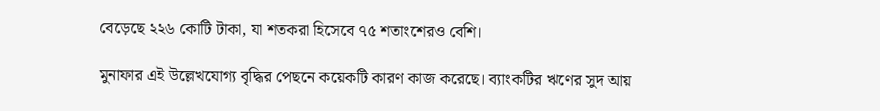বেড়েছে ২২৬ কোটি টাকা, যা শতকরা হিসেবে ৭৫ শতাংশেরও বেশি।

মুনাফার এই উল্লেখযোগ্য বৃদ্ধির পেছনে কয়েকটি কারণ কাজ করেছে। ব্যাংকটির ঋণের সুদ আয়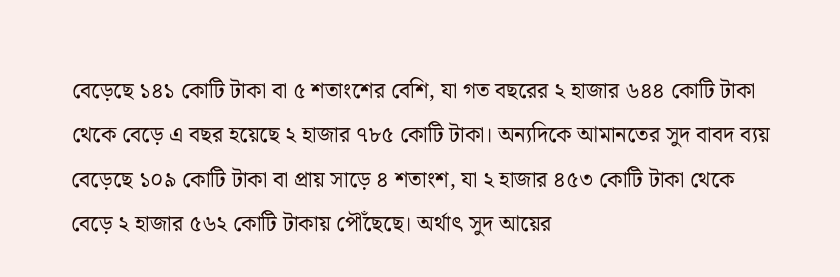বেড়েছে ১৪১ কোটি টাকা বা ৫ শতাংশের বেশি, যা গত বছরের ২ হাজার ৬৪৪ কোটি টাকা থেকে বেড়ে এ বছর হয়েছে ২ হাজার ৭৮৫ কোটি টাকা। অন্যদিকে আমানতের সুদ বাবদ ব্যয় বেড়েছে ১০৯ কোটি টাকা বা প্রায় সাড়ে ৪ শতাংশ, যা ২ হাজার ৪৫৩ কোটি টাকা থেকে বেড়ে ২ হাজার ৫৬২ কোটি টাকায় পৌঁছেছে। অর্থাৎ সুদ আয়ের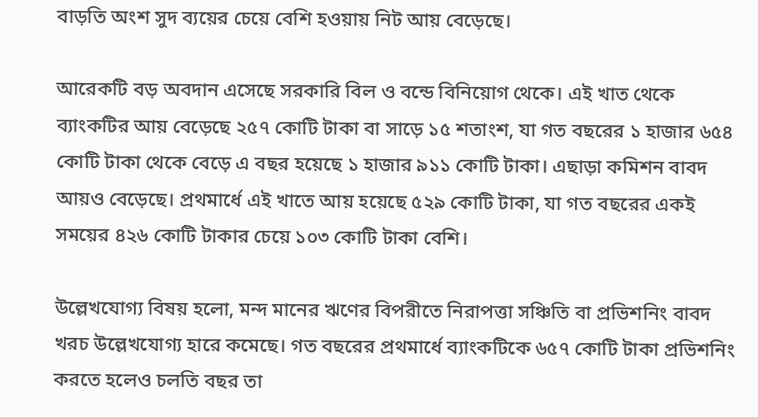বাড়তি অংশ সুদ ব্যয়ের চেয়ে বেশি হওয়ায় নিট আয় বেড়েছে।

আরেকটি বড় অবদান এসেছে সরকারি বিল ও বন্ডে বিনিয়োগ থেকে। এই খাত থেকে ব্যাংকটির আয় বেড়েছে ২৫৭ কোটি টাকা বা সাড়ে ১৫ শতাংশ, যা গত বছরের ১ হাজার ৬৫৪ কোটি টাকা থেকে বেড়ে এ বছর হয়েছে ১ হাজার ৯১১ কোটি টাকা। এছাড়া কমিশন বাবদ আয়ও বেড়েছে। প্রথমার্ধে এই খাতে আয় হয়েছে ৫২৯ কোটি টাকা, যা গত বছরের একই সময়ের ৪২৬ কোটি টাকার চেয়ে ১০৩ কোটি টাকা বেশি।

উল্লেখযোগ্য বিষয় হলো, মন্দ মানের ঋণের বিপরীতে নিরাপত্তা সঞ্চিতি বা প্রভিশনিং বাবদ খরচ উল্লেখযোগ্য হারে কমেছে। গত বছরের প্রথমার্ধে ব্যাংকটিকে ৬৫৭ কোটি টাকা প্রভিশনিং করতে হলেও চলতি বছর তা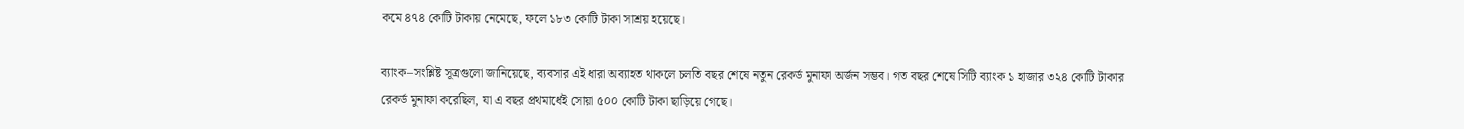কমে ৪৭৪ কোটি টাকায় নেমেছে, ফলে ১৮৩ কোটি টাকা সাশ্রয় হয়েছে।

ব্যাংক–সংশ্লিষ্ট সূত্রগুলো জানিয়েছে, ব্যবসার এই ধারা অব্যাহত থাকলে চলতি বছর শেষে নতুন রেকর্ড মুনাফা অর্জন সম্ভব। গত বছর শেষে সিটি ব্যাংক ১ হাজার ৩২৪ কোটি টাকার রেকর্ড মুনাফা করেছিল, যা এ বছর প্রথমার্ধেই সোয়া ৫০০ কোটি টাকা ছাড়িয়ে গেছে।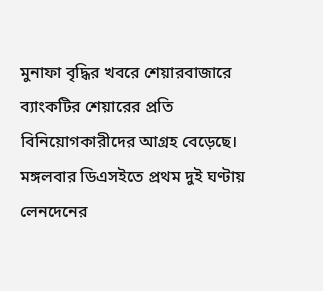মুনাফা বৃদ্ধির খবরে শেয়ারবাজারে ব্যাংকটির শেয়ারের প্রতি বিনিয়োগকারীদের আগ্রহ বেড়েছে। মঙ্গলবার ডিএসইতে প্রথম দুই ঘণ্টায় লেনদেনের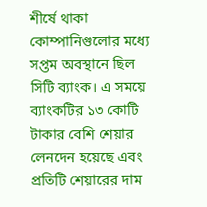শীর্ষে থাকা কোম্পানিগুলোর মধ্যে সপ্তম অবস্থানে ছিল সিটি ব্যাংক। এ সময়ে ব্যাংকটির ১৩ কোটি টাকার বেশি শেয়ার লেনদেন হয়েছে এবং প্রতিটি শেয়ারের দাম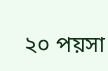২০ পয়সা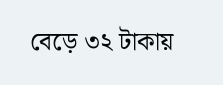বেড়ে ৩২ টাকায়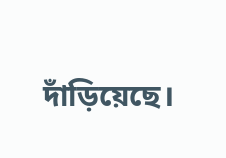দাঁড়িয়েছে।